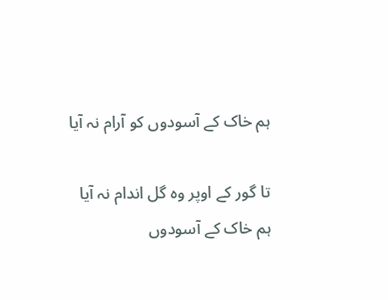ہم خاک کے آسودوں کو آرام نہ آیا

تا گور کے اوپر وہ گل اندام نہ آیا
ہم خاک کے آسودوں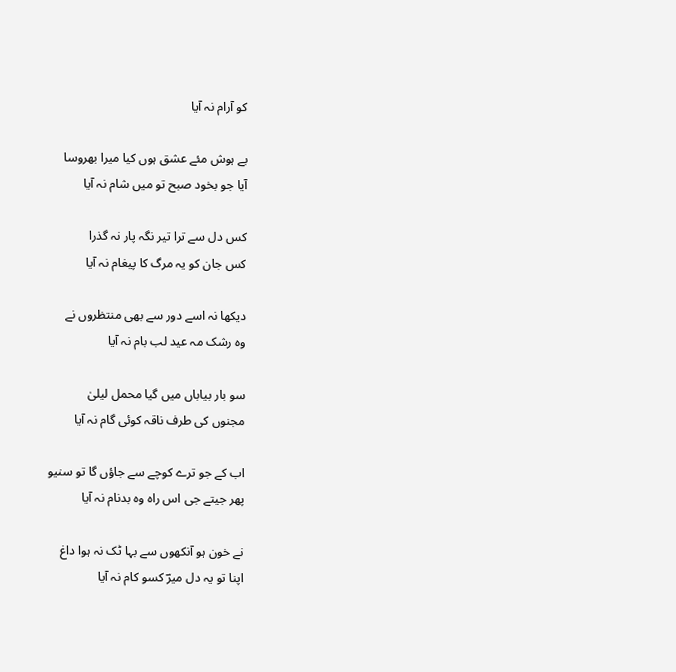کو آرام نہ آیا

بے ہوش مئے عشق ہوں کیا میرا بھروسا
آیا جو بخود صبح تو میں شام نہ آیا

کس دل سے ترا تیر نگہ پار نہ گذرا
کس جان کو یہ مرگ کا پیغام نہ آیا

دیکھا نہ اسے دور سے بھی منتظروں نے
وہ رشک مہ عید لب بام نہ آیا

سو بار بیاباں میں گیا محمل لیلیٰ
مجنوں کی طرف ناقہ کوئی گام نہ آیا

اب کے جو ترے کوچے سے جاؤں گا تو سنیو
پھر جیتے جی اس راہ وہ بدنام نہ آیا

نے خون ہو آنکھوں سے بہا ٹک نہ ہوا داغ
اپنا تو یہ دل میرؔ کسو کام نہ آیا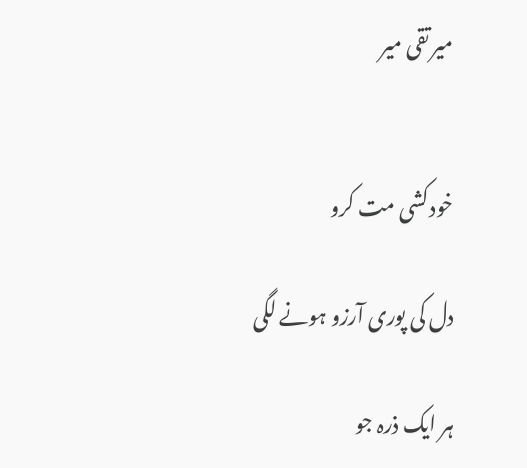میر تقی میر


خودکشی مت کرو

دل کی پوری آرزو ہونے لگی

ہر ایک ذرہ جو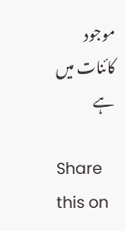موجود کائنات میں ہے

Share this on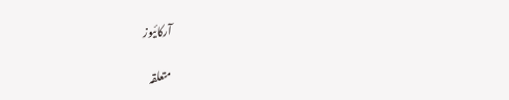آرکائیوز

متعلقہ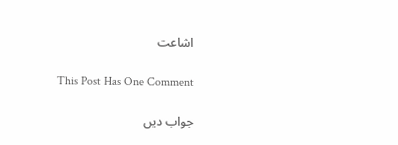اشاعت

This Post Has One Comment

جواب دیں